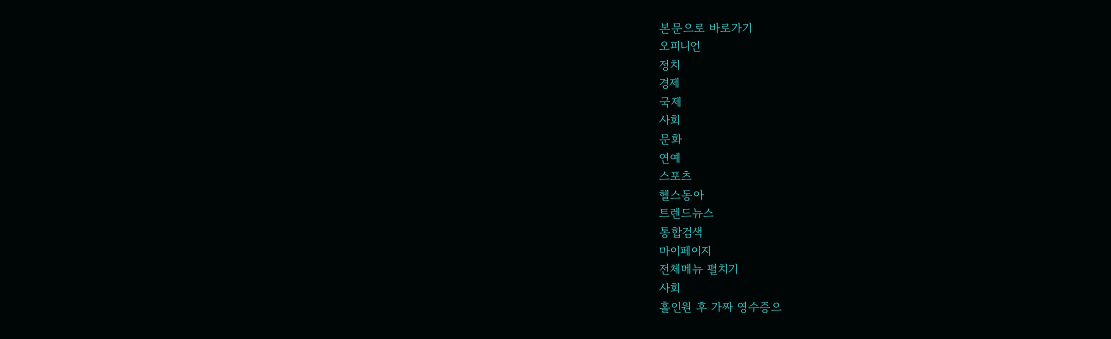본문으로 바로가기
오피니언
정치
경제
국제
사회
문화
연예
스포츠
헬스동아
트렌드뉴스
통합검색
마이페이지
전체메뉴 펼치기
사회
홀인원 후 가짜 영수증으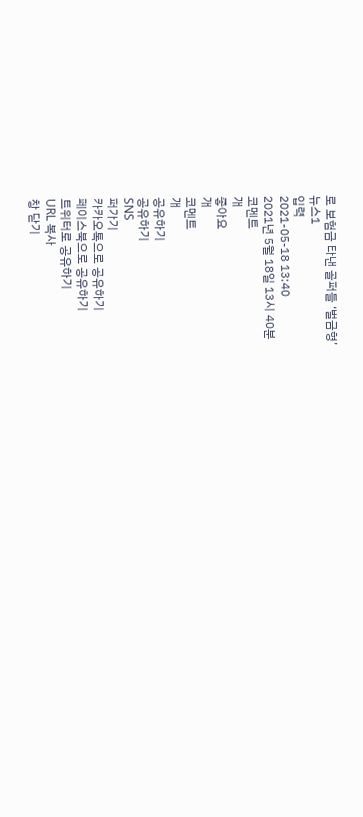로 보험금 타낸 골퍼들 ‘벌금형’
뉴스1
입력
2021-05-18 13:40
2021년 5월 18일 13시 40분
코멘트
개
좋아요
개
코멘트
개
공유하기
공유하기
SNS
퍼가기
카카오톡으로 공유하기
페이스북으로 공유하기
트위터로 공유하기
URL 복사
창 닫기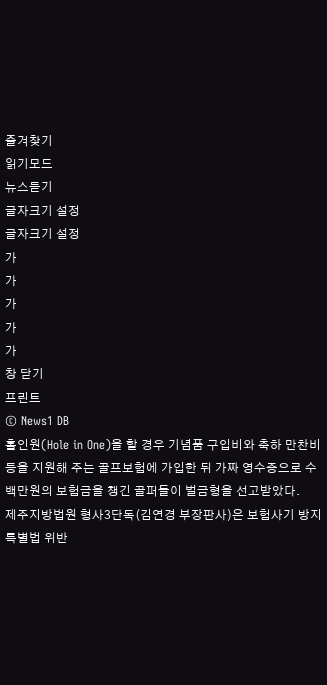즐겨찾기
읽기모드
뉴스듣기
글자크기 설정
글자크기 설정
가
가
가
가
가
창 닫기
프린트
© News1 DB
홀인원(Hole in One)을 할 경우 기념품 구입비와 축하 만찬비 등을 지원해 주는 골프보험에 가입한 뒤 가짜 영수증으로 수백만원의 보험금을 챙긴 골퍼들이 벌금형을 선고받았다.
제주지방법원 형사3단독(김연경 부장판사)은 보험사기 방지 특별법 위반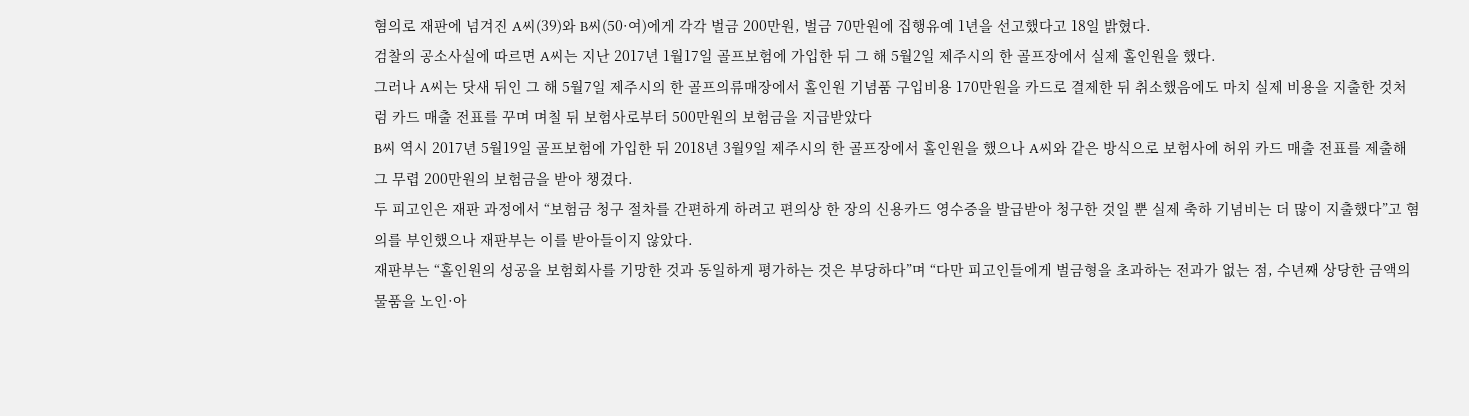혐의로 재판에 넘겨진 A씨(39)와 B씨(50·여)에게 각각 벌금 200만원, 벌금 70만원에 집행유예 1년을 선고했다고 18일 밝혔다.
검찰의 공소사실에 따르면 A씨는 지난 2017년 1월17일 골프보험에 가입한 뒤 그 해 5월2일 제주시의 한 골프장에서 실제 홀인원을 했다.
그러나 A씨는 닷새 뒤인 그 해 5월7일 제주시의 한 골프의류매장에서 홀인원 기념품 구입비용 170만원을 카드로 결제한 뒤 취소했음에도 마치 실제 비용을 지출한 것처럼 카드 매출 전표를 꾸며 며칠 뒤 보험사로부터 500만원의 보험금을 지급받았다
B씨 역시 2017년 5월19일 골프보험에 가입한 뒤 2018년 3월9일 제주시의 한 골프장에서 홀인원을 했으나 A씨와 같은 방식으로 보험사에 허위 카드 매출 전표를 제출해 그 무렵 200만원의 보험금을 받아 챙겼다.
두 피고인은 재판 과정에서 “보험금 청구 절차를 간편하게 하려고 편의상 한 장의 신용카드 영수증을 발급받아 청구한 것일 뿐 실제 축하 기념비는 더 많이 지출했다”고 혐의를 부인했으나 재판부는 이를 받아들이지 않았다.
재판부는 “홀인원의 성공을 보험회사를 기망한 것과 동일하게 평가하는 것은 부당하다”며 “다만 피고인들에게 벌금형을 초과하는 전과가 없는 점, 수년째 상당한 금액의 물품을 노인·아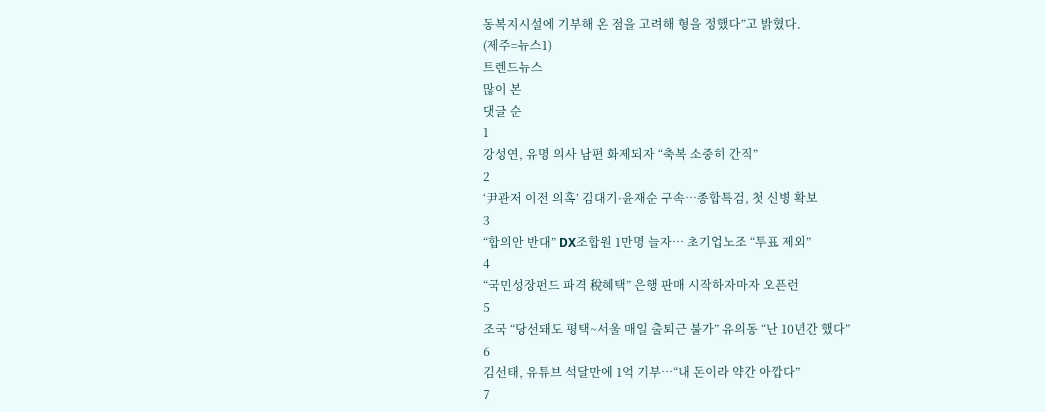동복지시설에 기부해 온 점을 고려해 형을 정했다”고 밝혔다.
(제주=뉴스1)
트렌드뉴스
많이 본
댓글 순
1
강성연, 유명 의사 남편 화제되자 “축복 소중히 간직”
2
‘尹관저 이전 의혹’ 김대기·윤재순 구속…종합특검, 첫 신병 확보
3
“합의안 반대” DX조합원 1만명 늘자… 초기업노조 “투표 제외”
4
“국민성장펀드 파격 稅혜택” 은행 판매 시작하자마자 오픈런
5
조국 “당선돼도 평택~서울 매일 출퇴근 불가” 유의동 “난 10년간 했다”
6
김선태, 유튜브 석달만에 1억 기부…“내 돈이라 약간 아깝다”
7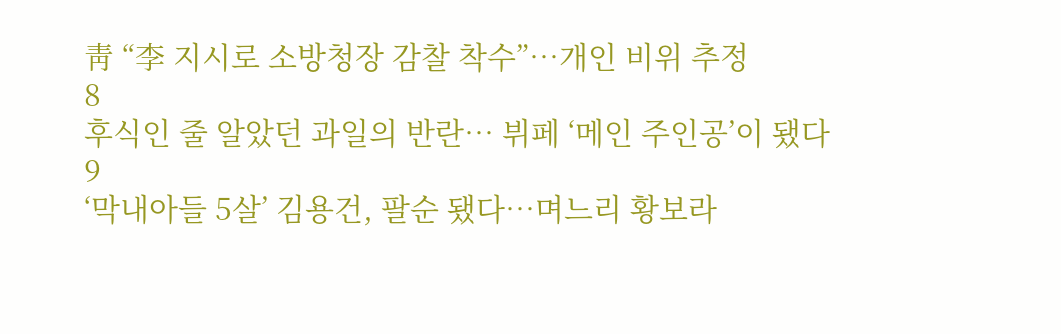靑 “李 지시로 소방청장 감찰 착수”…개인 비위 추정
8
후식인 줄 알았던 과일의 반란… 뷔페 ‘메인 주인공’이 됐다
9
‘막내아들 5살’ 김용건, 팔순 됐다…며느리 황보라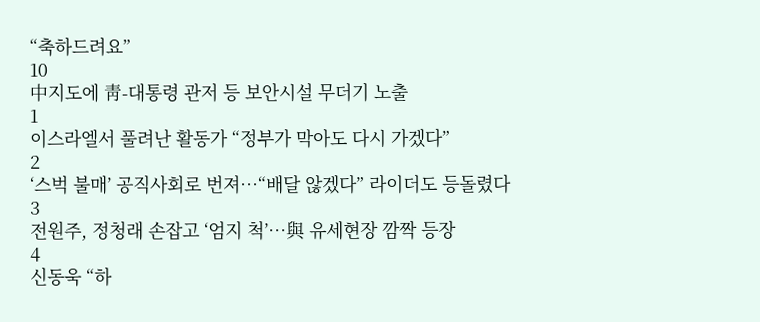“축하드려요”
10
中지도에 靑-대통령 관저 등 보안시설 무더기 노출
1
이스라엘서 풀려난 활동가 “정부가 막아도 다시 가겠다”
2
‘스벅 불매’ 공직사회로 번져…“배달 않겠다” 라이더도 등돌렸다
3
전원주, 정청래 손잡고 ‘엄지 척’…與 유세현장 깜짝 등장
4
신동욱 “하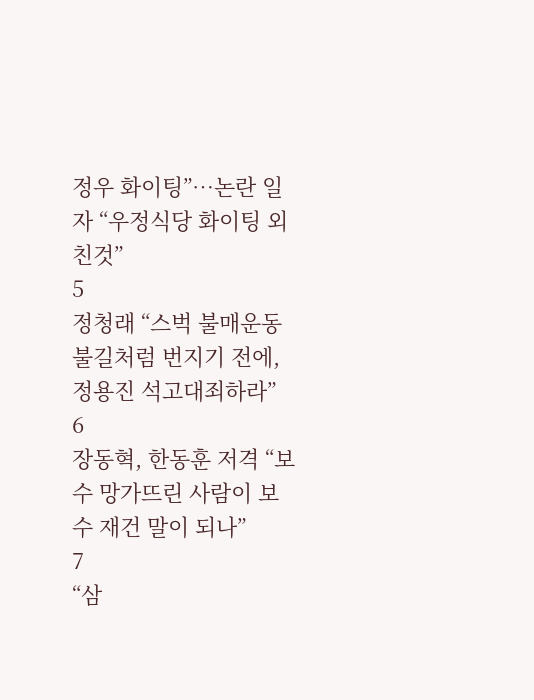정우 화이팅”…논란 일자 “우정식당 화이팅 외친것”
5
정청래 “스벅 불매운동 불길처럼 번지기 전에, 정용진 석고대죄하라”
6
장동혁, 한동훈 저격 “보수 망가뜨린 사람이 보수 재건 말이 되나”
7
“삼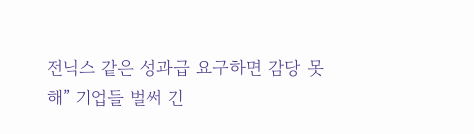전닉스 같은 성과급 요구하면 감당 못해” 기업들 벌써 긴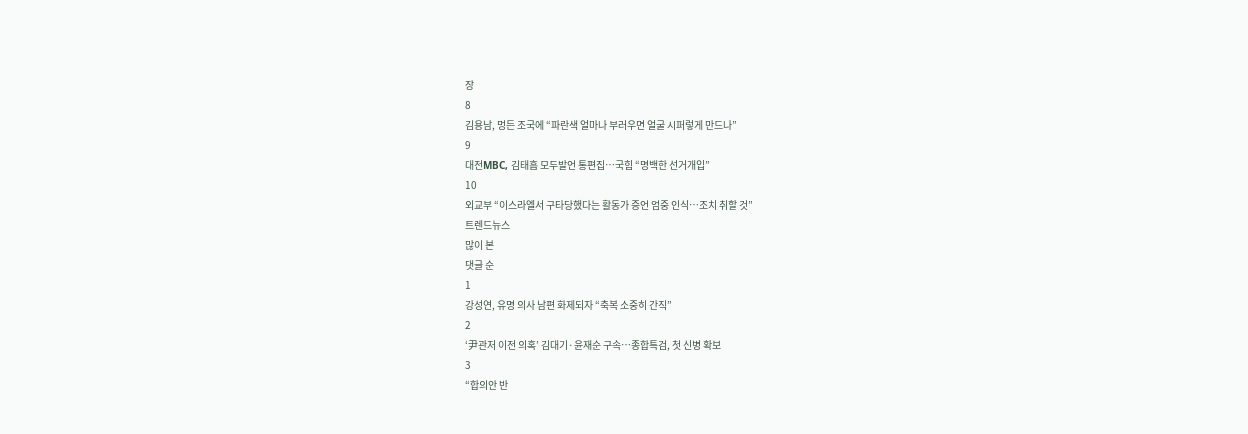장
8
김용남, 멍든 조국에 “파란색 얼마나 부러우면 얼굴 시퍼렇게 만드나”
9
대전MBC, 김태흠 모두발언 통편집…국힘 “명백한 선거개입”
10
외교부 “이스라엘서 구타당했다는 활동가 증언 엄중 인식…조치 취할 것”
트렌드뉴스
많이 본
댓글 순
1
강성연, 유명 의사 남편 화제되자 “축복 소중히 간직”
2
‘尹관저 이전 의혹’ 김대기·윤재순 구속…종합특검, 첫 신병 확보
3
“합의안 반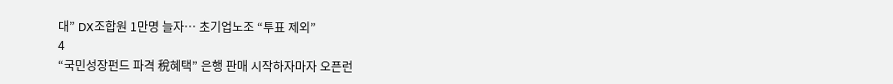대” DX조합원 1만명 늘자… 초기업노조 “투표 제외”
4
“국민성장펀드 파격 稅혜택” 은행 판매 시작하자마자 오픈런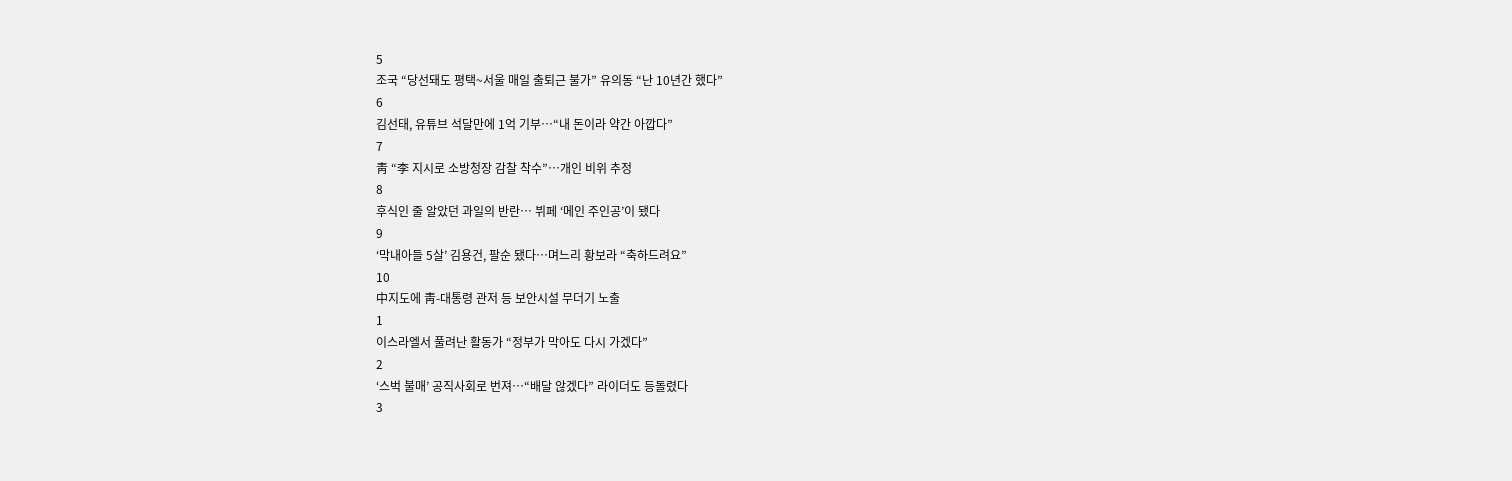5
조국 “당선돼도 평택~서울 매일 출퇴근 불가” 유의동 “난 10년간 했다”
6
김선태, 유튜브 석달만에 1억 기부…“내 돈이라 약간 아깝다”
7
靑 “李 지시로 소방청장 감찰 착수”…개인 비위 추정
8
후식인 줄 알았던 과일의 반란… 뷔페 ‘메인 주인공’이 됐다
9
‘막내아들 5살’ 김용건, 팔순 됐다…며느리 황보라 “축하드려요”
10
中지도에 靑-대통령 관저 등 보안시설 무더기 노출
1
이스라엘서 풀려난 활동가 “정부가 막아도 다시 가겠다”
2
‘스벅 불매’ 공직사회로 번져…“배달 않겠다” 라이더도 등돌렸다
3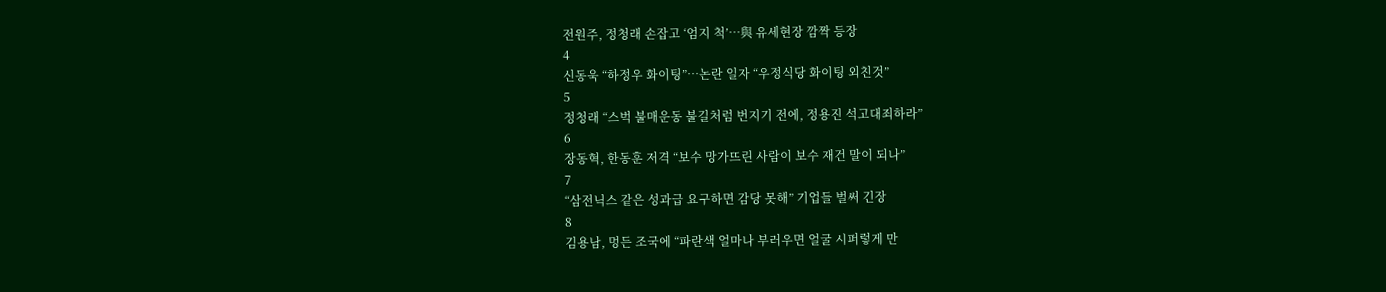전원주, 정청래 손잡고 ‘엄지 척’…與 유세현장 깜짝 등장
4
신동욱 “하정우 화이팅”…논란 일자 “우정식당 화이팅 외친것”
5
정청래 “스벅 불매운동 불길처럼 번지기 전에, 정용진 석고대죄하라”
6
장동혁, 한동훈 저격 “보수 망가뜨린 사람이 보수 재건 말이 되나”
7
“삼전닉스 같은 성과급 요구하면 감당 못해” 기업들 벌써 긴장
8
김용남, 멍든 조국에 “파란색 얼마나 부러우면 얼굴 시퍼렇게 만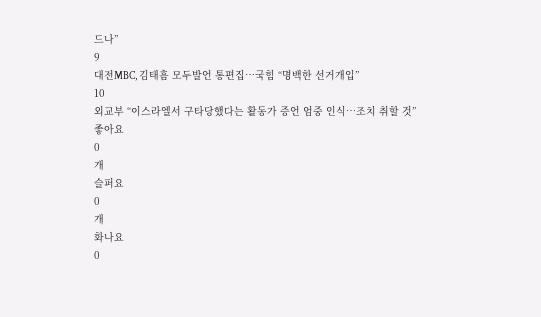드나”
9
대전MBC, 김태흠 모두발언 통편집…국힘 “명백한 선거개입”
10
외교부 “이스라엘서 구타당했다는 활동가 증언 엄중 인식…조치 취할 것”
좋아요
0
개
슬퍼요
0
개
화나요
0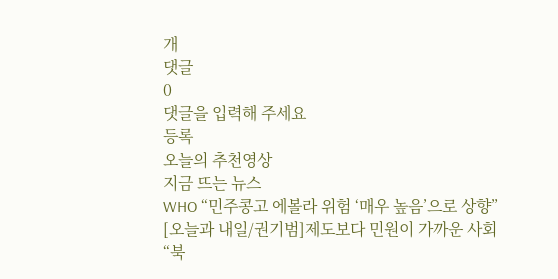개
댓글
0
댓글을 입력해 주세요
등록
오늘의 추천영상
지금 뜨는 뉴스
WHO “민주콩고 에볼라 위험 ‘매우 높음’으로 상향”
[오늘과 내일/권기범]제도보다 민원이 가까운 사회
“북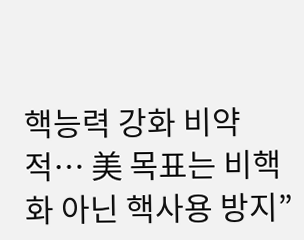핵능력 강화 비약적… 美 목표는 비핵화 아닌 핵사용 방지”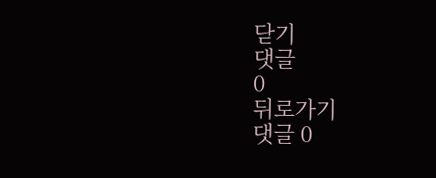닫기
댓글
0
뒤로가기
댓글 0